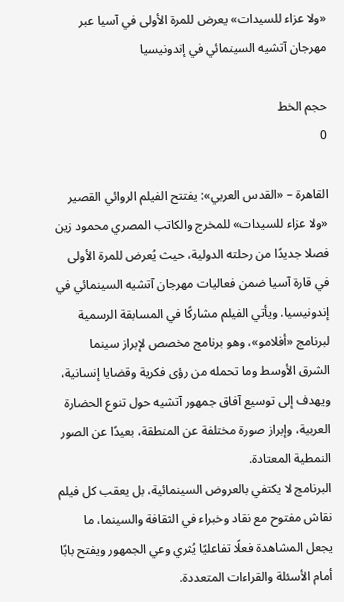«ولا عزاء للسيدات» يعرض للمرة الأولى في آسيا عبر مهرجان آتشيه السينمائي في إندونيسيا

حجم الخط
0

القاهرة – «القدس العربي»: يفتتح الفيلم الروائي القصير «ولا عزاء للسيدات» للمخرج والكاتب المصري محمود زين فصلا جديدًا من رحلته الدولية، حيث يُعرض للمرة الأولى في قارة آسيا ضمن فعاليات مهرجان آتشيه السينمائي في إندونيسيا. ويأتي الفيلم مشاركًا في المسابقة الرسمية لبرنامج «أفلامو»، وهو برنامج مخصص لإبراز سينما الشرق الأوسط وما تحمله من رؤى فكرية وقضايا إنسانية، ويهدف إلى توسيع آفاق جمهور آتشيه حول تنوع الحضارة العربية، وإبراز صورة مختلفة عن المنطقة، بعيدًا عن الصور النمطية المعتادة.
البرنامج لا يكتفي بالعروض السينمائية، بل يعقب كل فيلم نقاش مفتوح مع نقاد وخبراء في الثقافة والسينما، ما يجعل المشاهدة فعلًا تفاعليًا يُثري وعي الجمهور ويفتح بابًا أمام الأسئلة والقراءات المتعددة.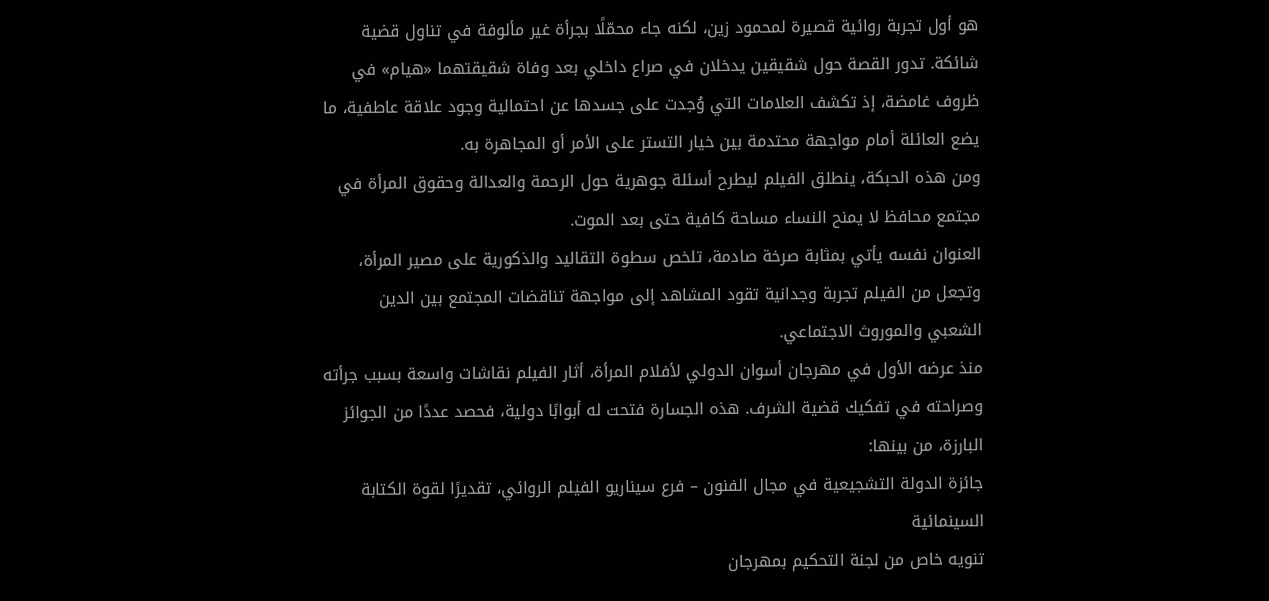هو أول تجربة روائية قصيرة لمحمود زين، لكنه جاء محمّلًا بجرأة غير مألوفة في تناول قضية شائكة. تدور القصة حول شقيقين يدخلان في صراع داخلي بعد وفاة شقيقتهما «هيام» في ظروف غامضة، إذ تكشف العلامات التي وُجدت على جسدها عن احتمالية وجود علاقة عاطفية، ما يضع العائلة أمام مواجهة محتدمة بين خيار التستر على الأمر أو المجاهرة به.
ومن هذه الحبكة، ينطلق الفيلم ليطرح أسئلة جوهرية حول الرحمة والعدالة وحقوق المرأة في مجتمع محافظ لا يمنح النساء مساحة كافية حتى بعد الموت.
العنوان نفسه يأتي بمثابة صرخة صادمة، تلخص سطوة التقاليد والذكورية على مصير المرأة، وتجعل من الفيلم تجربة وجدانية تقود المشاهد إلى مواجهة تناقضات المجتمع بين الدين الشعبي والموروث الاجتماعي.
منذ عرضه الأول في مهرجان أسوان الدولي لأفلام المرأة، أثار الفيلم نقاشات واسعة بسبب جرأته وصراحته في تفكيك قضية الشرف. هذه الجسارة فتحت له أبوابًا دولية، فحصد عددًا من الجوائز البارزة، من بينها:
جائزة الدولة التشجيعية في مجال الفنون – فرع سيناريو الفيلم الروائي، تقديرًا لقوة الكتابة السينمائية
تنويه خاص من لجنة التحكيم بمهرجان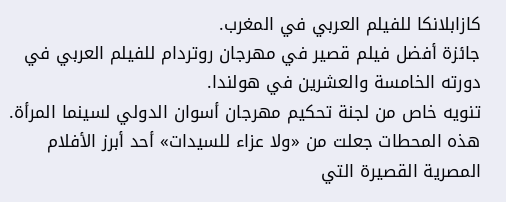كازابلانكا للفيلم العربي في المغرب.
جائزة أفضل فيلم قصير في مهرجان روتردام للفيلم العربي في دورته الخامسة والعشرين في هولندا.
تنويه خاص من لجنة تحكيم مهرجان أسوان الدولي لسينما المرأة.
هذه المحطات جعلت من «ولا عزاء للسيدات» أحد أبرز الأفلام المصرية القصيرة التي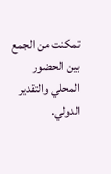تمكنت من الجمع بين الحضور المحلي والتقدير الدولي.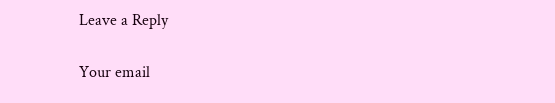Leave a Reply

Your email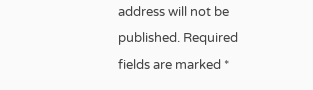address will not be published. Required fields are marked *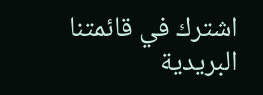اشترك في قائمتنا البريدية